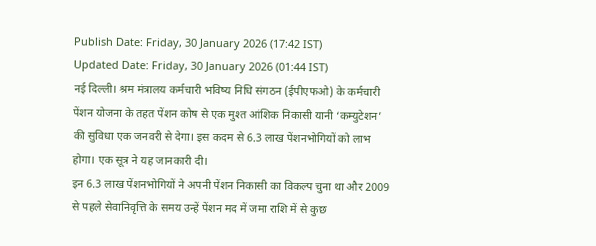Publish Date: Friday, 30 January 2026 (17:42 IST)
Updated Date: Friday, 30 January 2026 (01:44 IST)
नई दिल्ली। श्रम मंत्रालय कर्मचारी भविष्य निधि संगठन (ईपीएफओ) के कर्मचारी पेंशन योजना के तहत पेंशन कोष से एक मुश्त आंशिक निकासी यानी ‘कम्युटेशन’ की सुविधा एक जनवरी से देगा। इस कदम से 6.3 लाख पेंशनभोगियों को लाभ होगा। एक सूत्र ने यह जानकारी दी।
इन 6.3 लाख पेंशनभोगियों ने अपनी पेंशन निकासी का विकल्प चुना था और 2009 से पहले सेवानिवृत्ति के समय उन्हें पेंशन मद में जमा राशि में से कुछ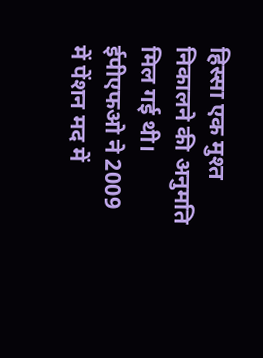हिस्सा एक मुश्त निकालने की अनुमति मिल गई थी। ईपीएफओ ने 2009 में पेंशन मद में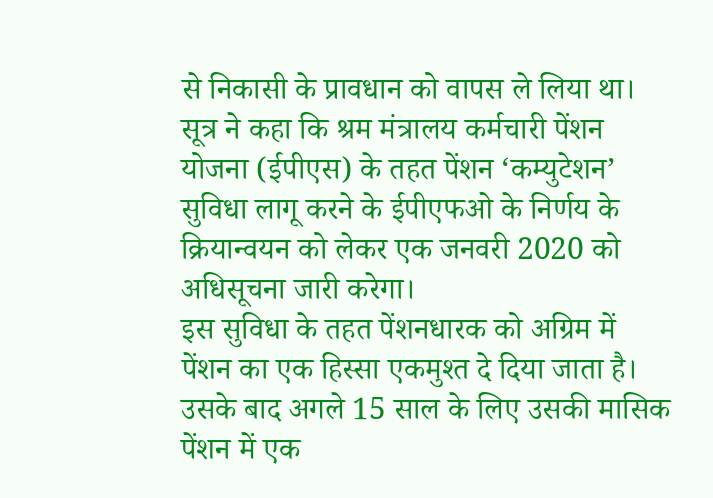से निकासी के प्रावधान को वापस ले लिया था।
सूत्र ने कहा कि श्रम मंत्रालय कर्मचारी पेंशन योजना (ईपीएस) के तहत पेंशन ‘कम्युटेशन’ सुविधा लागू करने के ईपीएफओ के निर्णय के क्रियान्वयन को लेकर एक जनवरी 2020 को अधिसूचना जारी करेगा।
इस सुविधा के तहत पेंशनधारक को अग्रिम में पेंशन का एक हिस्सा एकमुश्त दे दिया जाता है। उसके बाद अगले 15 साल के लिए उसकी मासिक पेंशन में एक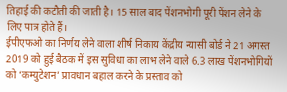तिहाई की कटौती की जाती है। 15 साल बाद पेंशनभोगी पूरी पेंशन लेने के लिए पात्र होते हैं।
ईपीएफओ का निर्णय लेने वाला शीर्ष निकाय केंद्रीय न्यासी बोर्ड ने 21 अगस्त 2019 को हुई बैठक में इस सुविधा का लाभ लेने वाले 6.3 लाख पेंशनभोगियों को ‘कम्युटेशन’ प्रावधान बहाल करने के प्रस्ताव को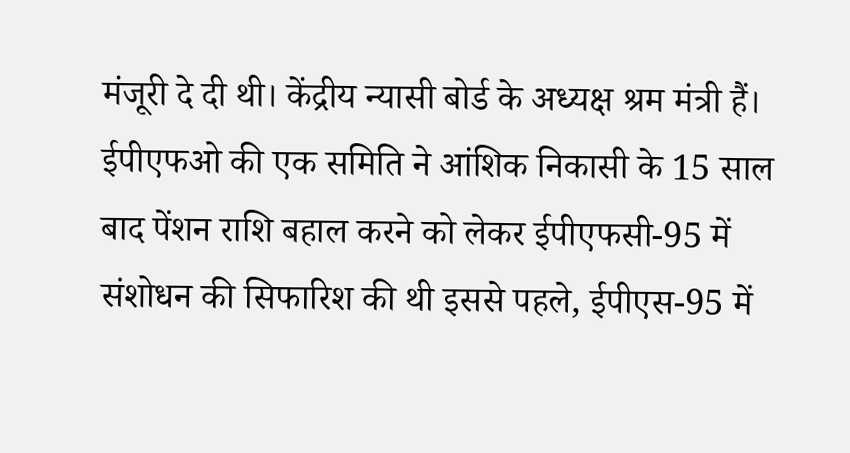मंजूरी दे दी थी। केंद्रीय न्यासी बोर्ड के अध्यक्ष श्रम मंत्री हैं।
ईपीएफओ की एक समिति ने आंशिक निकासी के 15 साल बाद पेंशन राशि बहाल करने को लेकर ईपीएफसी-95 में संशोधन की सिफारिश की थी इससे पहले, ईपीएस-95 में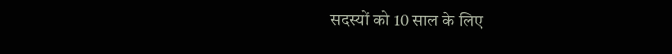सदस्यों को 10 साल के लिए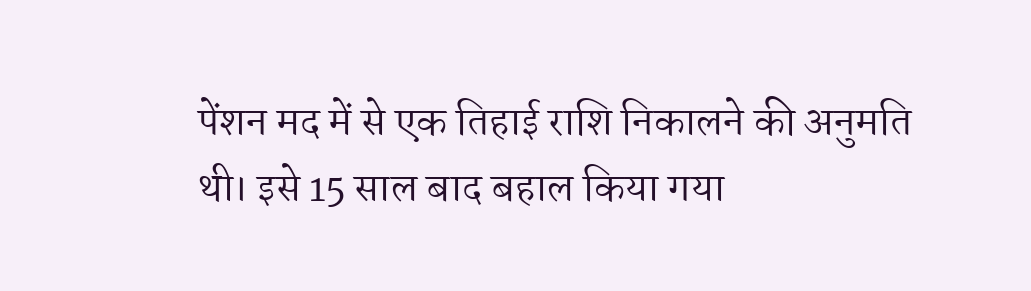पेंशन मद में से एक तिहाई राशि निकालने की अनुमति थी। इसे 15 साल बाद बहाल किया गया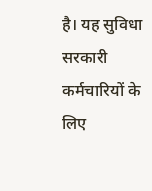है। यह सुविधा सरकारी कर्मचारियों के लिए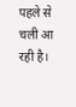पहले से चली आ रही है।